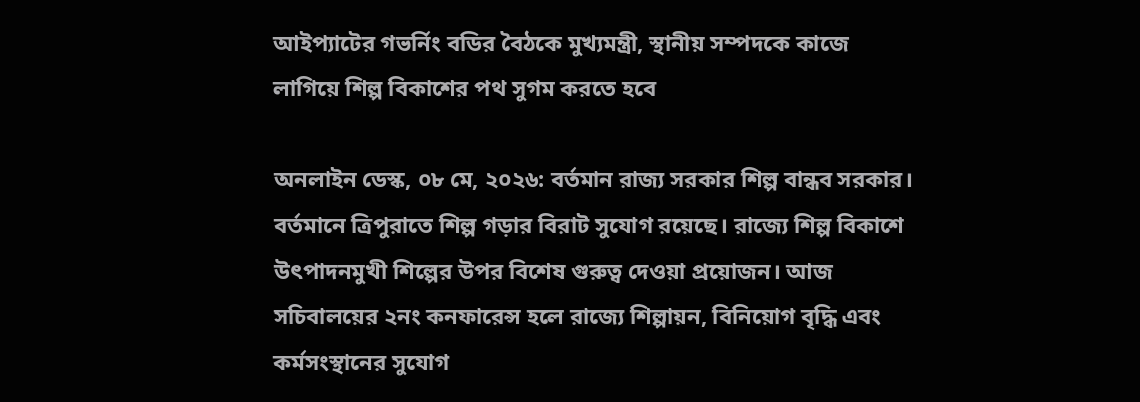আইপ্যাটের গভর্নিং বডির বৈঠকে মুখ্যমন্ত্রী, স্থানীয় সম্পদকে কাজে লাগিয়ে শিল্প বিকাশের পথ সুগম করতে হবে

অনলাইন ডেস্ক, ০৮ মে, ২০২৬: বর্তমান রাজ্য সরকার শিল্প বান্ধব সরকার। বর্তমানে ত্রিপুরাতে শিল্প গড়ার বিরাট সুযোগ রয়েছে। রাজ্যে শিল্প বিকাশে উৎপাদনমুখী শিল্পের উপর বিশেষ গুরুত্ব দেওয়া প্রয়োজন। আজ সচিবালয়ের ২নং কনফারেন্স হলে রাজ্যে শিল্পায়ন, বিনিয়োগ বৃদ্ধি এবং কর্মসংস্থানের সুযোগ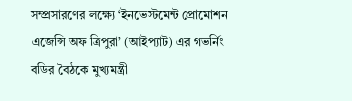সম্প্রসারণের লক্ষ্যে ‘ইনভেস্টমেন্ট প্রোমোশন এজেন্সি অফ ত্রিপুরা’ (আইপ্যাট) এর গভর্নিং বডির বৈঠকে মুখ্যমন্ত্রী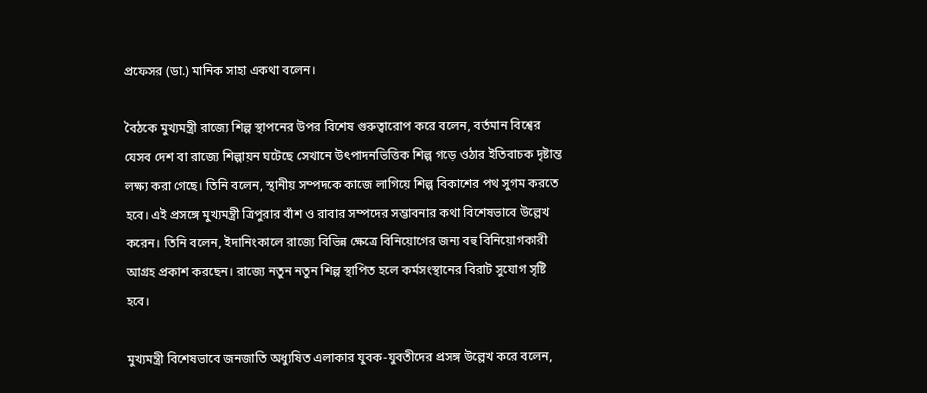প্রফেসর (ডা.) মানিক সাহা একথা বলেন।

বৈঠকে মুখ্যমন্ত্রী রাজ্যে শিল্প স্থাপনের উপর বিশেষ গুরুত্বারোপ করে বলেন, বর্তমান বিশ্বের যেসব দেশ বা রাজ্যে শিল্পায়ন ঘটেছে সেখানে উৎপাদনভিত্তিক শিল্প গড়ে ওঠার ইতিবাচক দৃষ্টান্ত লক্ষ্য করা গেছে। তিনি বলেন, স্থানীয় সম্পদকে কাজে লাগিয়ে শিল্প বিকাশের পথ সুগম করতে হবে। এই প্রসঙ্গে মুখ্যমন্ত্রী ত্রিপুরার বাঁশ ও রাবার সম্পদের সম্ভাবনার কথা বিশেষভাবে উল্লেখ করেন। তিনি বলেন, ইদানিংকালে রাজ্যে বিভিন্ন ক্ষেত্রে বিনিয়োগের জন্য বহু বিনিয়োগকারী আগ্রহ প্রকাশ করছেন। রাজ্যে নতুন নতুন শিল্প স্থাপিত হলে কর্মসংস্থানের বিরাট সুযোগ সৃষ্টি হবে।

মুখ্যমন্ত্রী বিশেষভাবে জনজাতি অধ্যুষিত এলাকার যুবক-যুবতীদের প্রসঙ্গ উল্লেখ করে বলেন,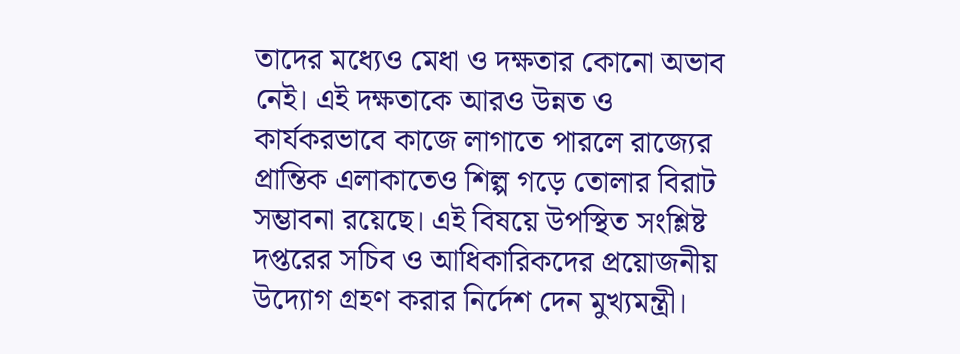তাদের মধ্যেও মেধা ও দক্ষতার কোনো অভাব নেই। এই দক্ষতাকে আরও উন্নত ও কার্যকরভাবে কাজে লাগাতে পারলে রাজ্যের প্রান্তিক এলাকাতেও শিল্প গড়ে তোলার বিরাট সম্ভাবনা রয়েছে। এই বিষয়ে উপস্থিত সংশ্লিষ্ট দপ্তরের সচিব ও আধিকারিকদের প্রয়োজনীয় উদ্যোগ গ্রহণ করার নির্দেশ দেন মুখ্যমন্ত্রী।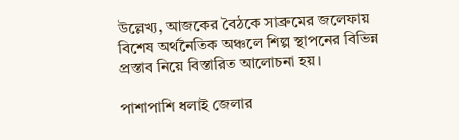উল্লেখ্য, আজকের বৈঠকে সাব্রুমের জলেফায় বিশেষ অর্থনৈতিক অঞ্চলে শিল্প স্থাপনের বিভিন্ন প্রস্তাব নিয়ে বিস্তারিত আলোচনা হয়।

পাশাপাশি ধলাই জেলার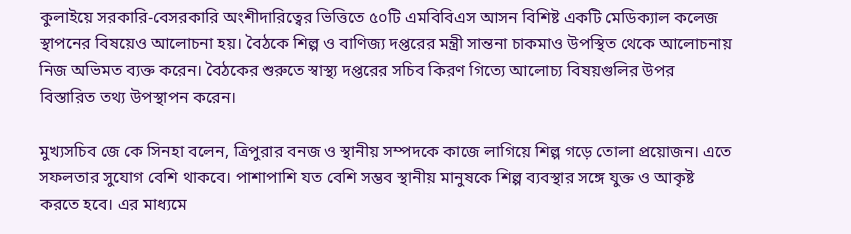কুলাইয়ে সরকারি-বেসরকারি অংশীদারিত্বের ভিত্তিতে ৫০টি এমবিবিএস আসন বিশিষ্ট একটি মেডিক্যাল কলেজ স্থাপনের বিষয়েও আলোচনা হয়। বৈঠকে শিল্প ও বাণিজ্য দপ্তরের মন্ত্রী সান্তনা চাকমাও উপস্থিত থেকে আলোচনায় নিজ অভিমত ব্যক্ত করেন। বৈঠকের শুরুতে স্বাস্থ্য দপ্তরের সচিব কিরণ গিত্যে আলোচ্য বিষয়গুলির উপর বিস্তারিত তথ্য উপস্থাপন করেন।

মুখ্যসচিব জে কে সিনহা বলেন, ত্রিপুরার বনজ ও স্থানীয় সম্পদকে কাজে লাগিয়ে শিল্প গড়ে তোলা প্রয়োজন। এতে সফলতার সুযোগ বেশি থাকবে। পাশাপাশি যত বেশি সম্ভব স্থানীয় মানুষকে শিল্প ব্যবস্থার সঙ্গে যুক্ত ও আকৃষ্ট করতে হবে। এর মাধ্যমে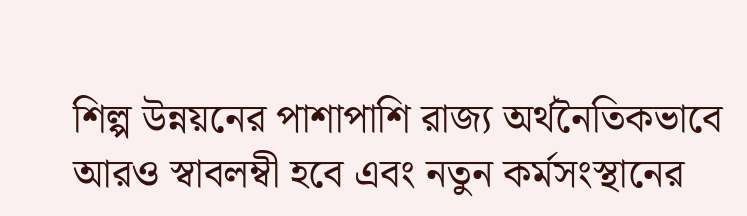শিল্প উন্নয়নের পাশাপাশি রাজ্য অর্থনৈতিকভাবে আরও স্বাবলম্বী হবে এবং নতুন কর্মসংস্থানের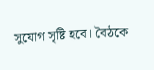সুযোগ সৃষ্টি হবে। বৈঠকে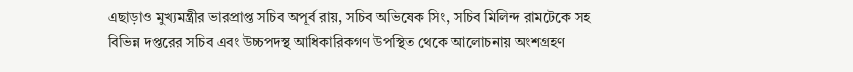এছাড়াও মুখ্যমন্ত্রীর ভারপ্রাপ্ত সচিব অপূর্ব রায়, সচিব অভিষেক সিং, সচিব মিলিন্দ রামটেকে সহ বিভিন্ন দপ্তরের সচিব এবং উচ্চপদস্থ আধিকারিকগণ উপস্থিত থেকে আলোচনায় অংশগ্রহণ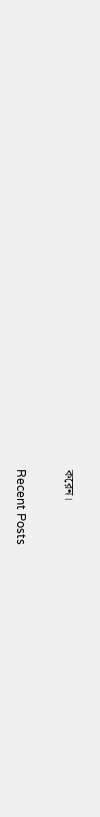করেন।

Recent Posts